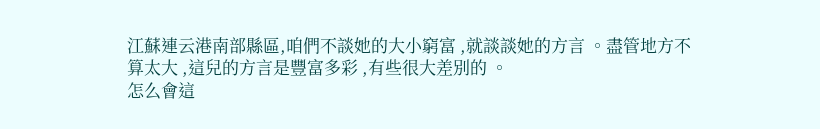江蘇連云港南部縣區,咱們不談她的大小窮富 ,就談談她的方言 。盡管地方不算太大 ,這兒的方言是豐富多彩 ,有些很大差別的 。
怎么會這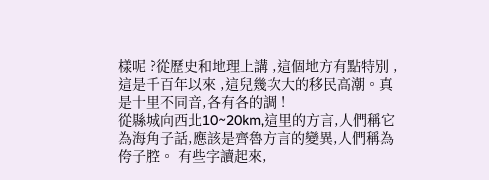樣呢 ?從歷史和地理上講 ,這個地方有點特別 ,這是千百年以來 ,這兒幾次大的移民高潮。真是十里不同音,各有各的調 !
從縣城向西北10~20km,這里的方言,人們稱它為海角子話,應該是齊魯方言的變異,人們稱為侉子腔。 有些字讀起來,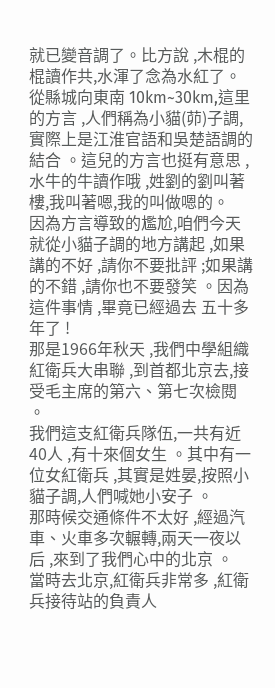就已變音調了。比方說 ,木棍的棍讀作共,水渾了念為水紅了。
從縣城向東南 10km~30km,這里的方言 ,人們稱為小貓(茆)子調,實際上是江淮官語和吳楚語調的結合 。這兒的方言也挺有意思 ,水牛的牛讀作哦 ,姓劉的劉叫著樓,我叫著嗯,我的叫做嗯的。
因為方言導致的尷尬,咱們今天就從小貓子調的地方講起 ,如果講的不好 ,請你不要批評 ;如果講的不錯 ,請你也不要發笑 。因為這件事情 ,畢竟已經過去 五十多年了 !
那是1966年秋天 ,我們中學組織紅衛兵大串聯 ,到首都北京去,接受毛主席的第六、第七次檢閱 。
我們這支紅衛兵隊伍,一共有近40人 ,有十來個女生 。其中有一位女紅衛兵 ,其實是姓晏,按照小貓子調,人們喊她小安子 。
那時候交通條件不太好 ,經過汽車、火車多次輾轉,兩天一夜以后 ,來到了我們心中的北京 。
當時去北京,紅衛兵非常多 ,紅衛兵接待站的負責人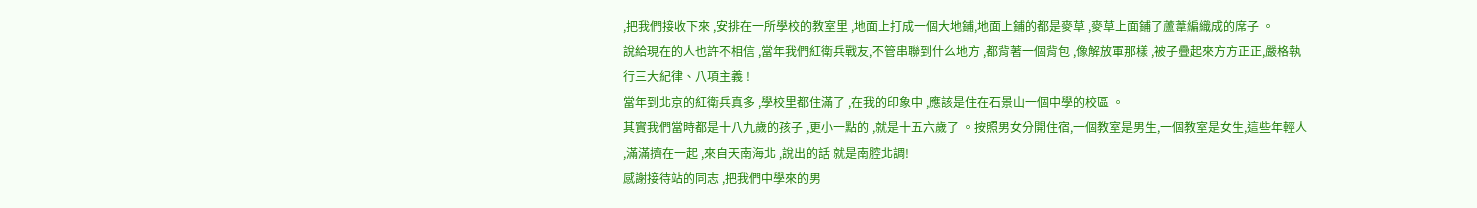,把我們接收下來 ,安排在一所學校的教室里 ,地面上打成一個大地鋪,地面上鋪的都是麥草 ,麥草上面鋪了蘆葦編織成的席子 。
說給現在的人也許不相信 ,當年我們紅衛兵戰友,不管串聯到什么地方 ,都背著一個背包 ,像解放軍那樣 ,被子疊起來方方正正,嚴格執行三大紀律、八項主義 !
當年到北京的紅衛兵真多 ,學校里都住滿了 ,在我的印象中 ,應該是住在石景山一個中學的校區 。
其實我們當時都是十八九歲的孩子 ,更小一點的 ,就是十五六歲了 。按照男女分開住宿,一個教室是男生,一個教室是女生,這些年輕人 ,滿滿擠在一起 ,來自天南海北 ,說出的話 就是南腔北調!
感謝接待站的同志 ,把我們中學來的男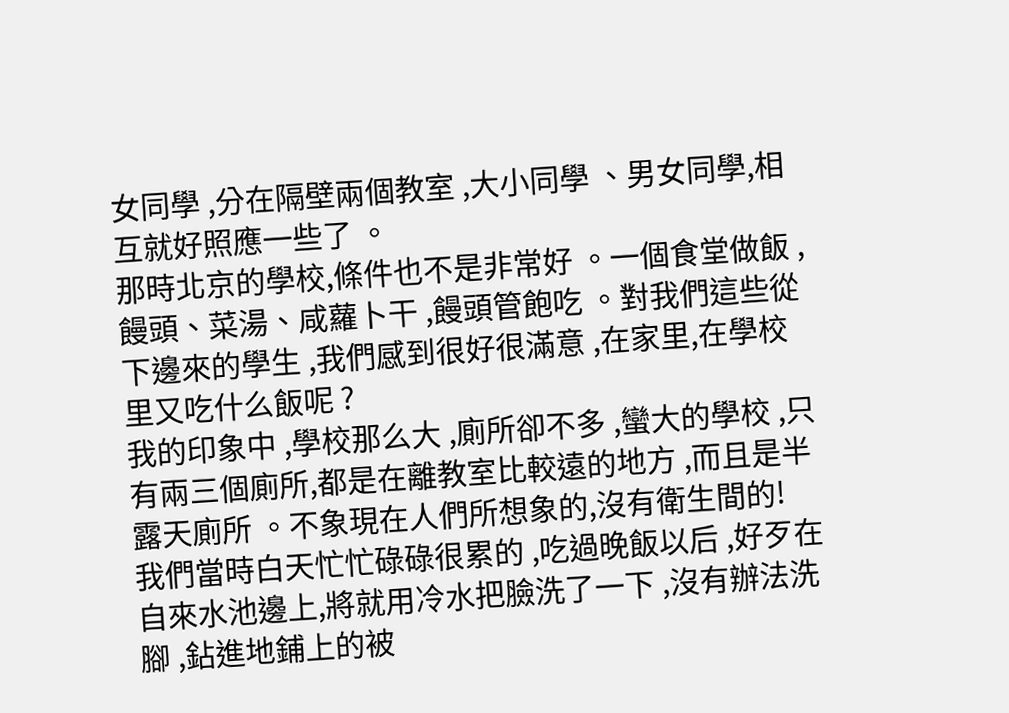女同學 ,分在隔壁兩個教室 ,大小同學 、男女同學,相互就好照應一些了 。
那時北京的學校,條件也不是非常好 。一個食堂做飯 ,饅頭、菜湯、咸蘿卜干 ,饅頭管飽吃 。對我們這些從下邊來的學生 ,我們感到很好很滿意 ,在家里,在學校里又吃什么飯呢 ?
我的印象中 ,學校那么大 ,廁所卻不多 ,蠻大的學校 ,只有兩三個廁所,都是在離教室比較遠的地方 ,而且是半露天廁所 。不象現在人們所想象的,沒有衛生間的!
我們當時白天忙忙碌碌很累的 ,吃過晚飯以后 ,好歹在自來水池邊上,將就用冷水把臉洗了一下 ,沒有辦法洗腳 ,鉆進地鋪上的被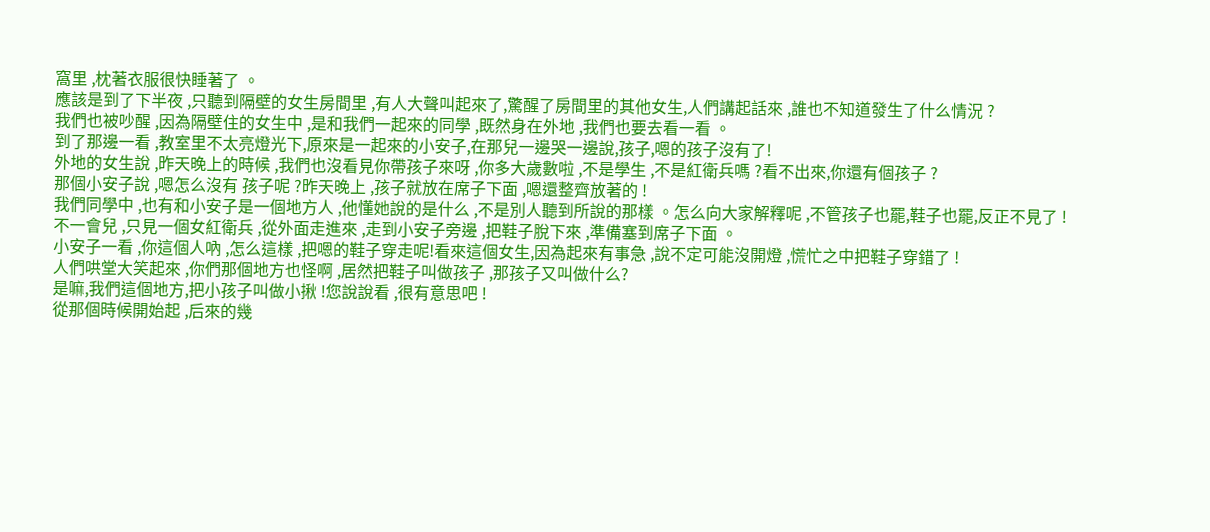窩里 ,枕著衣服很快睡著了 。
應該是到了下半夜 ,只聽到隔壁的女生房間里 ,有人大聲叫起來了,驚醒了房間里的其他女生,人們講起話來 ,誰也不知道發生了什么情況 ?
我們也被吵醒 ,因為隔壁住的女生中 ,是和我們一起來的同學 ,既然身在外地 ,我們也要去看一看 。
到了那邊一看 ,教室里不太亮燈光下,原來是一起來的小安子,在那兒一邊哭一邊說,孩子,嗯的孩子沒有了!
外地的女生說 ,昨天晚上的時候 ,我們也沒看見你帶孩子來呀 ,你多大歲數啦 ,不是學生 ,不是紅衛兵嗎 ?看不出來,你還有個孩子 ?
那個小安子說 ,嗯怎么沒有 孩子呢 ?昨天晚上 ,孩子就放在席子下面 ,嗯還整齊放著的 !
我們同學中 ,也有和小安子是一個地方人 ,他懂她說的是什么 ,不是別人聽到所說的那樣 。怎么向大家解釋呢 ,不管孩子也罷,鞋子也罷,反正不見了 !
不一會兒 ,只見一個女紅衛兵 ,從外面走進來 ,走到小安子旁邊 ,把鞋子脫下來 ,準備塞到席子下面 。
小安子一看 ,你這個人吶 ,怎么這樣 ,把嗯的鞋子穿走呢!看來這個女生,因為起來有事急 ,說不定可能沒開燈 ,慌忙之中把鞋子穿錯了 !
人們哄堂大笑起來 ,你們那個地方也怪啊 ,居然把鞋子叫做孩子 ,那孩子又叫做什么?
是嘛,我們這個地方,把小孩子叫做小揪 !您說說看 ,很有意思吧 !
從那個時候開始起 ,后來的幾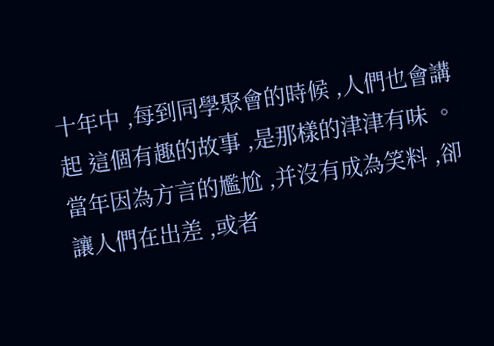十年中 ,每到同學聚會的時候 ,人們也會講起 這個有趣的故事 ,是那樣的津津有味 。
當年因為方言的尷尬 ,并沒有成為笑料 ,卻讓人們在出差 ,或者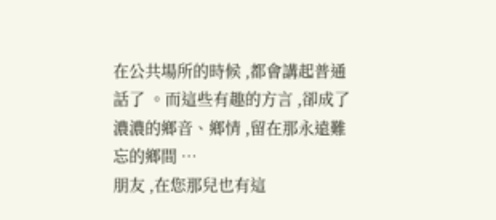在公共場所的時候 ,都會講起普通話了 。而這些有趣的方言 ,卻成了濃濃的鄉音、鄉情 ,留在那永遠難忘的鄉間 …
朋友 ,在您那兒也有這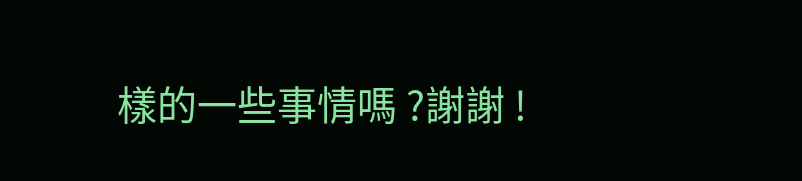樣的一些事情嗎 ?謝謝 !